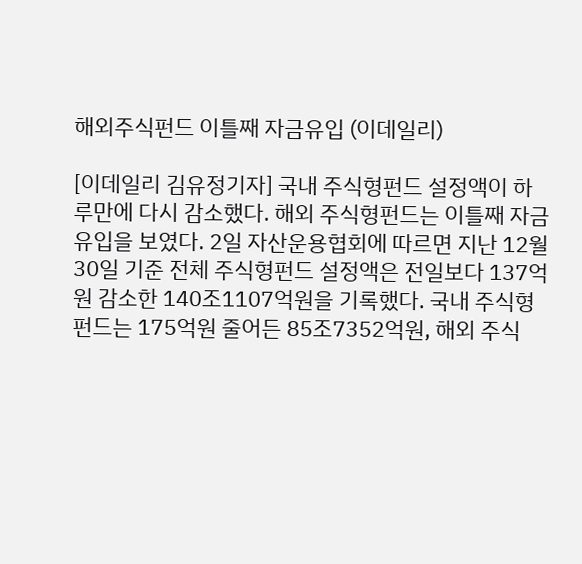해외주식펀드 이틀째 자금유입 (이데일리)

[이데일리 김유정기자] 국내 주식형펀드 설정액이 하루만에 다시 감소했다. 해외 주식형펀드는 이틀째 자금유입을 보였다. 2일 자산운용협회에 따르면 지난 12월30일 기준 전체 주식형펀드 설정액은 전일보다 137억원 감소한 140조1107억원을 기록했다. 국내 주식형펀드는 175억원 줄어든 85조7352억원, 해외 주식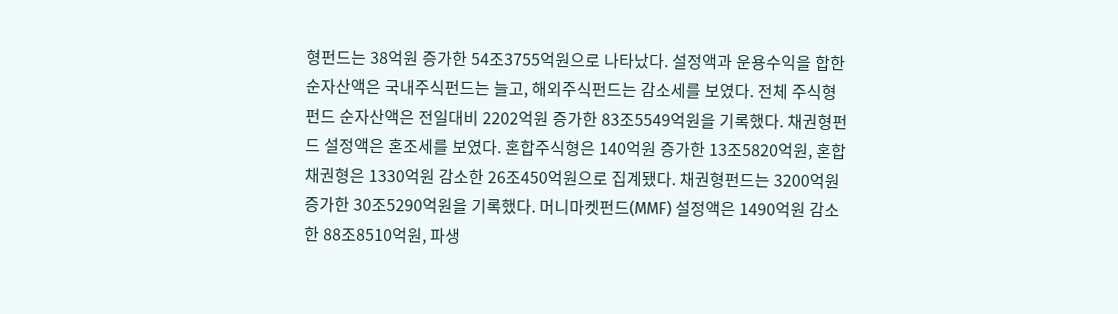형펀드는 38억원 증가한 54조3755억원으로 나타났다. 설정액과 운용수익을 합한 순자산액은 국내주식펀드는 늘고, 해외주식펀드는 감소세를 보였다. 전체 주식형펀드 순자산액은 전일대비 2202억원 증가한 83조5549억원을 기록했다. 채권형펀드 설정액은 혼조세를 보였다. 혼합주식형은 140억원 증가한 13조5820억원, 혼합채권형은 1330억원 감소한 26조450억원으로 집계됐다. 채권형펀드는 3200억원 증가한 30조5290억원을 기록했다. 머니마켓펀드(MMF) 설정액은 1490억원 감소한 88조8510억원, 파생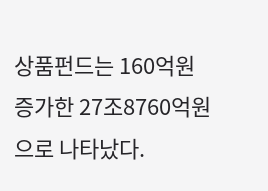상품펀드는 160억원 증가한 27조8760억원으로 나타났다.